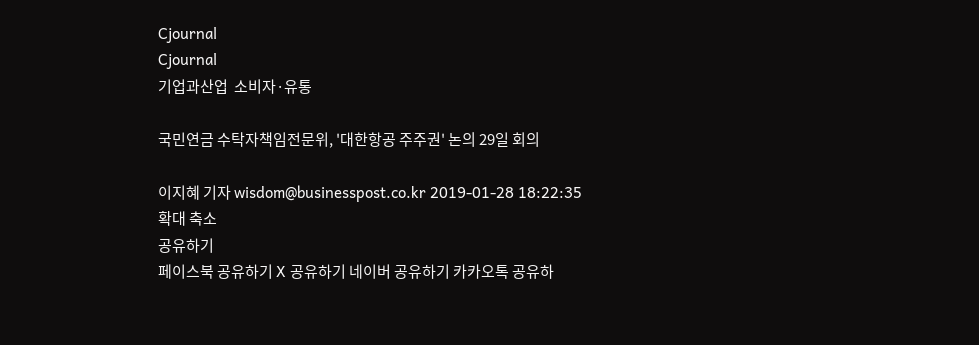Cjournal
Cjournal
기업과산업  소비자·유통

국민연금 수탁자책임전문위, '대한항공 주주권' 논의 29일 회의

이지혜 기자 wisdom@businesspost.co.kr 2019-01-28 18:22:35
확대 축소
공유하기
페이스북 공유하기 X 공유하기 네이버 공유하기 카카오톡 공유하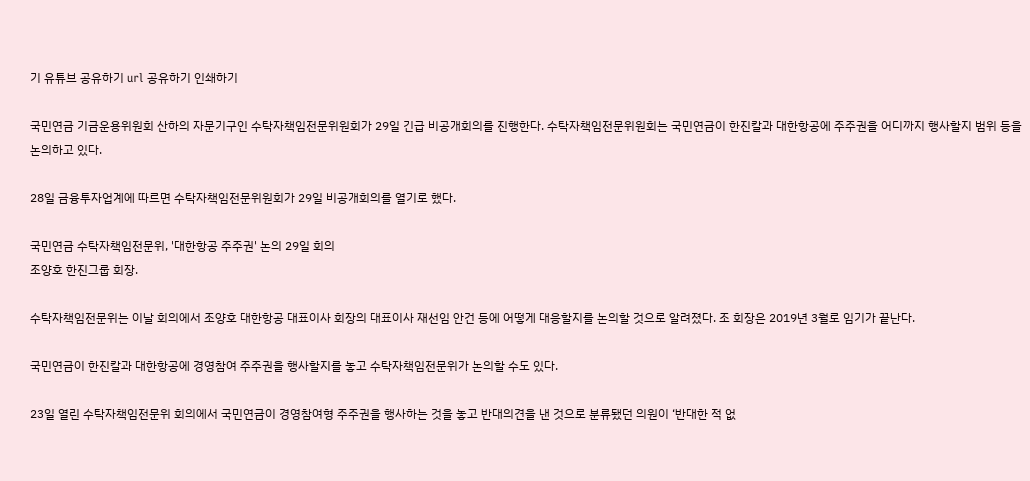기 유튜브 공유하기 url 공유하기 인쇄하기

국민연금 기금운용위원회 산하의 자문기구인 수탁자책임전문위원회가 29일 긴급 비공개회의를 진행한다. 수탁자책임전문위원회는 국민연금이 한진칼과 대한항공에 주주권을 어디까지 행사할지 범위 등을 논의하고 있다.

28일 금융투자업계에 따르면 수탁자책임전문위원회가 29일 비공개회의를 열기로 했다.

국민연금 수탁자책임전문위, '대한항공 주주권' 논의 29일 회의
조양호 한진그룹 회장.

수탁자책임전문위는 이날 회의에서 조양호 대한항공 대표이사 회장의 대표이사 재선임 안건 등에 어떻게 대응할지를 논의할 것으로 알려졌다. 조 회장은 2019년 3월로 임기가 끝난다.

국민연금이 한진칼과 대한항공에 경영참여 주주권을 행사할지를 놓고 수탁자책임전문위가 논의할 수도 있다.

23일 열린 수탁자책임전문위 회의에서 국민연금이 경영참여형 주주권을 행사하는 것을 놓고 반대의견을 낸 것으로 분류됐던 의원이 ‘반대한 적 없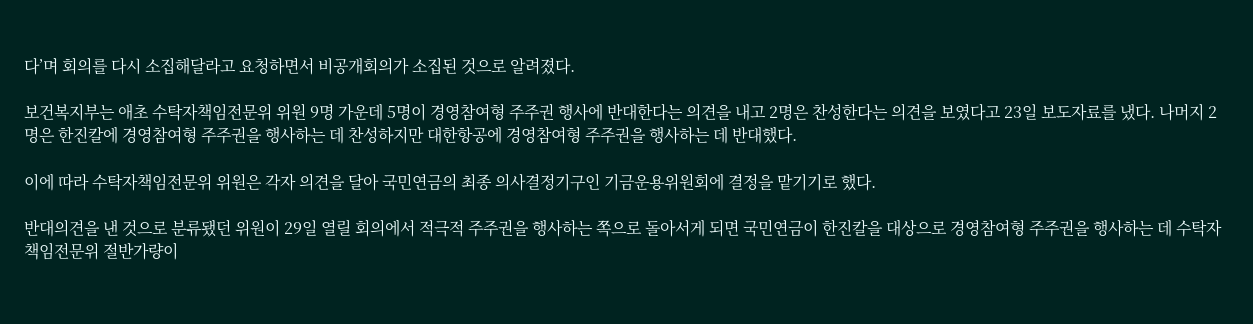다’며 회의를 다시 소집해달라고 요청하면서 비공개회의가 소집된 것으로 알려졌다.

보건복지부는 애초 수탁자책임전문위 위원 9명 가운데 5명이 경영참여형 주주권 행사에 반대한다는 의견을 내고 2명은 찬성한다는 의견을 보였다고 23일 보도자료를 냈다. 나머지 2명은 한진칼에 경영참여형 주주권을 행사하는 데 찬성하지만 대한항공에 경영참여형 주주권을 행사하는 데 반대했다.

이에 따라 수탁자책임전문위 위원은 각자 의견을 달아 국민연금의 최종 의사결정기구인 기금운용위원회에 결정을 맡기기로 했다.

반대의견을 낸 것으로 분류됐던 위원이 29일 열릴 회의에서 적극적 주주권을 행사하는 쪽으로 돌아서게 되면 국민연금이 한진칼을 대상으로 경영참여형 주주권을 행사하는 데 수탁자책임전문위 절반가량이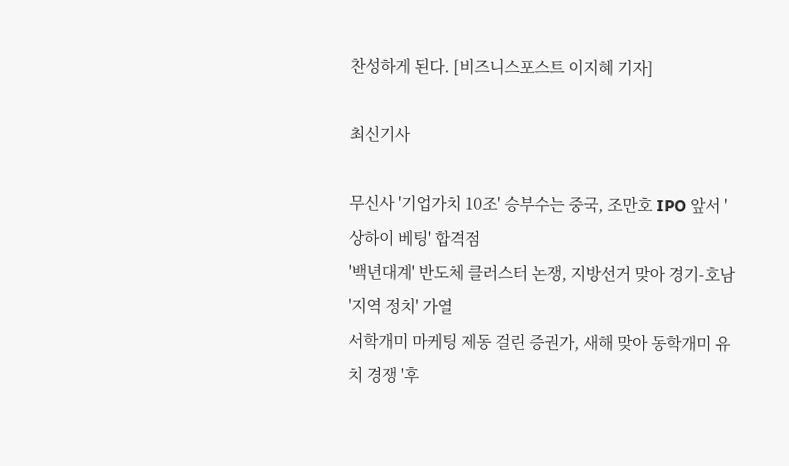찬성하게 된다. [비즈니스포스트 이지혜 기자]

최신기사

무신사 '기업가치 10조' 승부수는 중국, 조만호 IPO 앞서 '상하이 베팅' 합격점
'백년대계' 반도체 클러스터 논쟁, 지방선거 맞아 경기-호남 '지역 정치' 가열
서학개미 마케팅 제동 걸린 증권가, 새해 맞아 동학개미 유치 경쟁 '후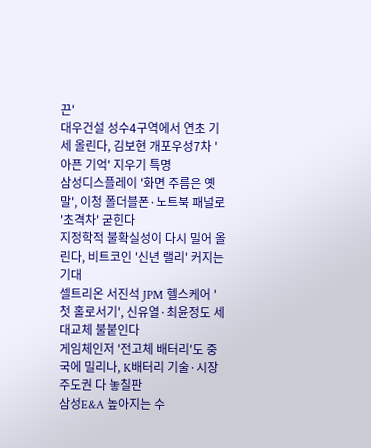끈'
대우건설 성수4구역에서 연초 기세 올린다, 김보현 개포우성7차 '아픈 기억' 지우기 특명
삼성디스플레이 '화면 주름은 옛말', 이청 폴더블폰·노트북 패널로 '초격차' 굳힌다
지정학적 불확실성이 다시 밀어 올린다, 비트코인 '신년 랠리' 커지는 기대
셀트리온 서진석 JPM 헬스케어 '첫 홀로서기', 신유열·최윤정도 세대교체 불붙인다
게임체인저 '전고체 배터리'도 중국에 밀리나, K배터리 기술·시장 주도권 다 놓칠판
삼성E&A 높아지는 수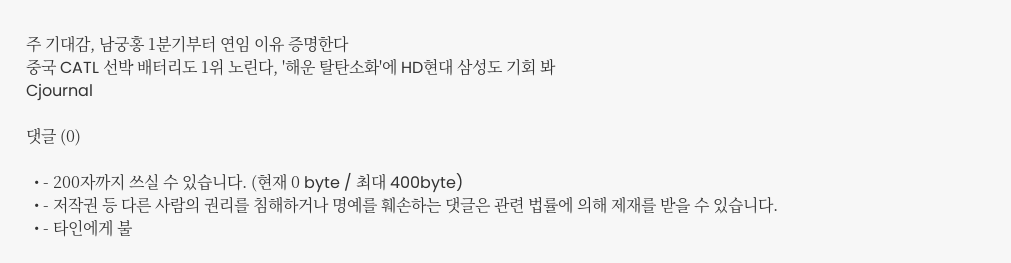주 기대감, 남궁홍 1분기부터 연임 이유 증명한다
중국 CATL 선박 배터리도 1위 노린다, '해운 탈탄소화'에 HD현대 삼성도 기회 봐
Cjournal

댓글 (0)

  • - 200자까지 쓰실 수 있습니다. (현재 0 byte / 최대 400byte)
  • - 저작권 등 다른 사람의 권리를 침해하거나 명예를 훼손하는 댓글은 관련 법률에 의해 제재를 받을 수 있습니다.
  • - 타인에게 불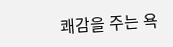쾌감을 주는 욕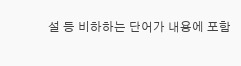설 등 비하하는 단어가 내용에 포함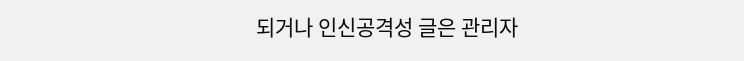되거나 인신공격성 글은 관리자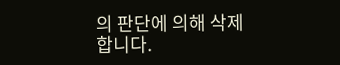의 판단에 의해 삭제 합니다.